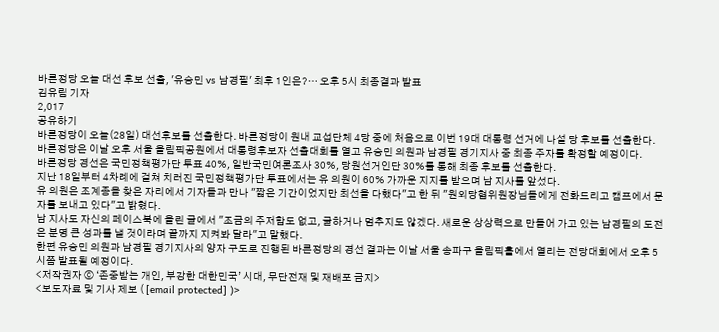바른정당 오늘 대선 후보 선출, '유승민 vs 남경필' 최후 1인은?… 오후 5시 최종결과 발표
김유림 기자
2,017
공유하기
바른정당이 오늘(28일) 대선후보를 선출한다. 바른정당이 원내 교섭단체 4당 중에 처음으로 이번 19대 대통령 선거에 나설 당 후보를 선출한다.
바른정당은 이날 오후 서울 올림픽공원에서 대통령후보자 선출대회를 열고 유승민 의원과 남경필 경기지사 중 최종 주자를 확정할 예정이다.
바른정당 경선은 국민정책평가단 투표 40%, 일반국민여론조사 30%, 당원선거인단 30%를 통해 최종 후보를 선출한다.
지난 18일부터 4차례에 걸쳐 치러진 국민정책평가단 투표에서는 유 의원이 60% 가까운 지지를 받으며 남 지사를 앞섰다.
유 의원은 조계종을 찾은 자리에서 기자들과 만나 "짧은 기간이었지만 최선을 다했다"고 한 뒤 "원외당협위원장님들에게 전화드리고 캠프에서 문자를 보내고 있다"고 밝혔다.
남 지사도 자신의 페이스북에 올린 글에서 "조금의 주저함도 없고, 굴하거나 멈추지도 않겠다. 새로운 상상력으로 만들어 가고 있는 남경필의 도전은 분명 큰 성과를 낼 것이라며 끝까지 지켜봐 달라"고 말했다.
한편 유승민 의원과 남경필 경기지사의 양자 구도로 진행된 바른정당의 경선 결과는 이날 서울 송파구 올림픽홀에서 열리는 전당대회에서 오후 5시쯤 발표될 예정이다.
<저작권자 ⓒ ‘존중받는 개인, 부강한 대한민국’ 시대, 무단전재 및 재배포 금지>
<보도자료 및 기사 제보 ( [email protected] )>